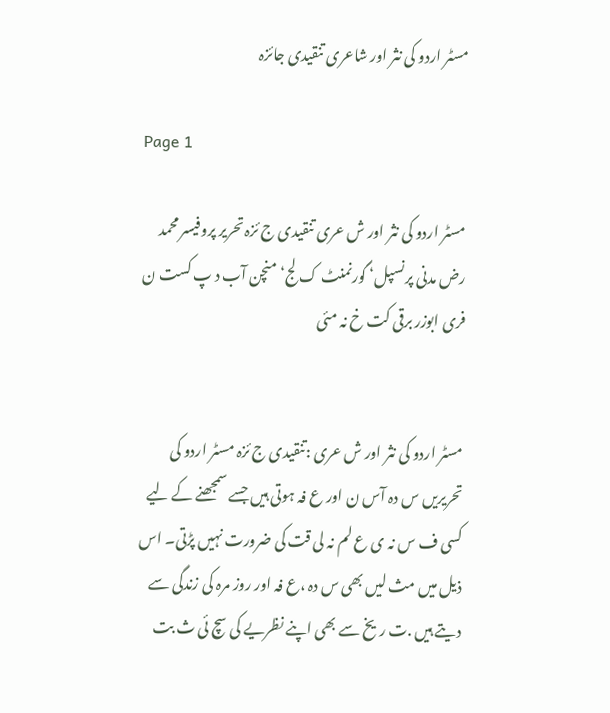مسٹر اردو کی نثر اور شاعری تنقیدی جائزہ

Page 1

مسٹر اردو کی نثر اور ش عری تنقیدی ج ئزہ تحریر پروفیسر محمد رض مدنی پرنسپل‘ گورنمنٹ ک لج‘ منچن آب د پ کست ن فری ابوزر برقی کت خ نہ مئی


مسٹر اردو کی نثر اور ش عری :تنقیدی ج ئزہ مسٹر اردو کی تحریریں س دہ آس ن اور ع فہ ہوتی ہیں جسے سمجھنے کے لیے کسی ف س نہ ی ع لم نہ لی قت کی ضرورت نہیں پڑتی۔ اس ذیل میں مث لیں بھی س دہ ،ع فہ اور روز مرہ کی زندگی سے دیتے ہیں .ت ریخ سے بھی اپنے نظریے کی سچ ئی ث بت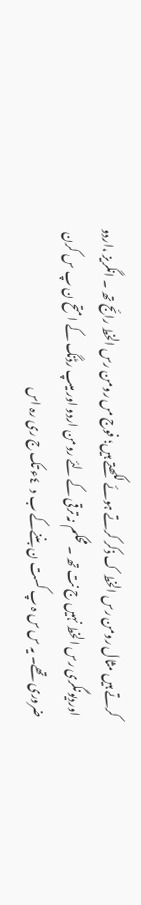کرتے ہیں مثال رومن رس الخط ک ذکر کرتے ہوئے لکھتے ہیں؛ فوج مں رومن رس الخط رائج تھ ۔ انگریز ،اردو اوردیونگری رس الخط نہیں ج نت تھ ۔ محکم نہ ترقی کے لئے رومن اردو اور میپ رڈنگ کے امتح ن پ س کرن ضروری تھے۔ یہ س س ہ پ کست ن بننےکے ب د  ٤ء تک ج ری رہ اس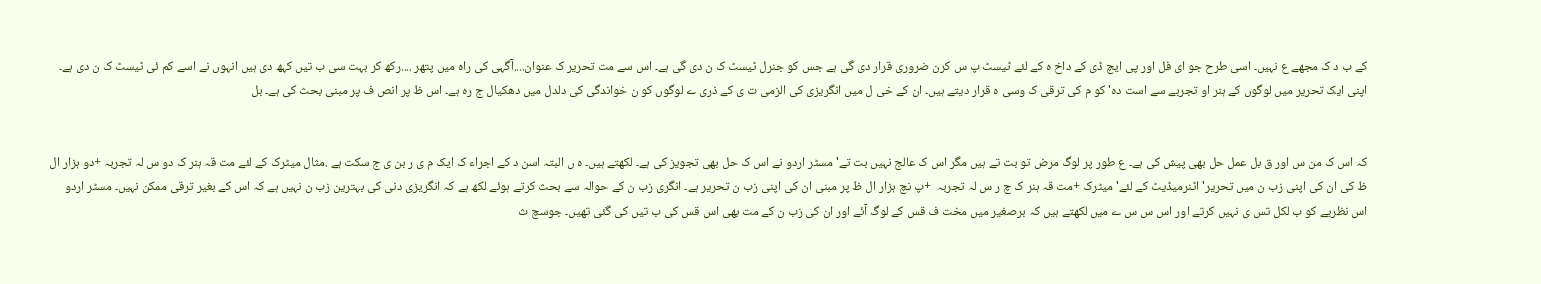کے ب د ک مجھے ع نہیں۔ اسی طرح جو ای فل اور پی ایچ ڈی کے داخ ہ کے لئے ٹیسٹ پ س کرن ضروری قرار دی گی ہے جس کو جنرل ٹیسٹ ک ن دی گی ہے۔ اس سے مت تحریر ک عنوان....آگہی کی راہ میں پتھر ....رکھ کر بہت سی ب تیں کہھ دی ہیں انہوں نے اسے کم ئی ٹیسٹ ک ن دی ہے۔ اپنی ایک تحریر میں لوگوں کے ہنر او تجربے سے است دہ' کو م کی ترقی ک وسی ہ قرار دیتے ہیں۔ ان کے خی ل میں انگریزی کی الزمی ت ی کے ذری ے لوگوں کو ن خواندگی کی دلدل میں دھکیال ج رہ ہے۔ اس ظ پر انص ف پر مبنی بحث کی ہے۔ بل


کہ اس ک من س اور ق بل عمل حل بھی پیش کی ہے۔ ع طور پر لوگ مرض تو بت تے ہیں مگر اس ک عالج نہیں بت تے' مسٹر اردو نے اس ک حل بھی تجویز کی ہے۔ لکھتے ہیں۔ ہ ں البتہ اسن د کے اجراء ک ایک م ی ر بن ی ج سکت ہے .مثال میٹرک کے لئے مت قہ ہنر ک دو س لہ تجربہ +دو ہزار ال ظ کی ان کی اپنی زب ن میں تحریر' اٹنرمیڈیٹ کے لئے' میٹرک +مت قہ ہنر ک چ ر س لہ تجربہ  +پ نچ ہزار ال ظ پر مبنی ان کی اپنی زب ن تحریر ہے۔ انگری زب ن کے حوالہ سے بحث کرتے ہوئے لکھ ہے کہ انگریزی دنی کی بہترین زب ن نہیں ہے کہ اس کے بغیر ترقی ممکن نہیں۔ مسٹر اردو اس نظریے کو ب لکل تس ی نہیں کرتے اور اس س س ے میں لکھتے ہیں کہ برصغیر میں مخت ف قس کے لوگ آئے اور ان کی زب ن کے مت بھی اس قس کی ب تیں کی گئی تھیں۔ جوسچ ث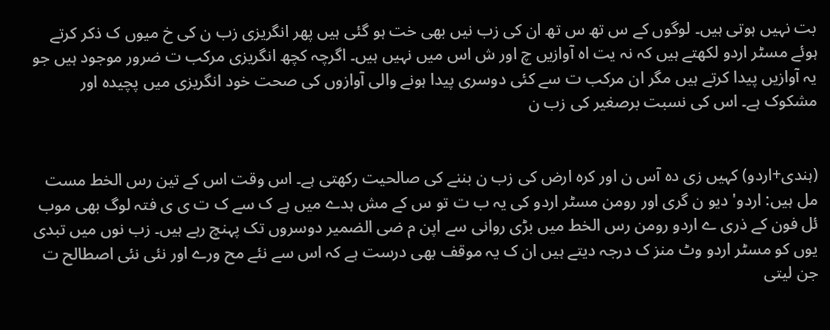بت نہیں ہوتی ہیں۔ لوگوں کے س تھ س تھ ان کی زب نیں بھی خت ہو گئی ہیں پھر انگریزی زب ن کی خ میوں ک ذکر کرتے ہوئے مسٹر اردو لکھتے ہیں کہ نہ یت اہ آوازیں چ اور ش اس میں نہیں ہیں۔ اگرچہ کچھ انگریزی مرکب ت ضرور موجود ہیں جو یہ آوازیں پیدا کرتے ہیں مگر ان مرکب ت سے کئی دوسری پیدا ہونے والی آوازوں کی صحت خود انگریزی میں پچیدہ اور مشکوک ہے۔ اس کی نسبت برصغیر کی زب ن


(ہندی+اردو) کہیں زی دہ آس ن اور کرہ ارض کی زب ن بننے کی صالحیت رکھتی ہے۔ اس وقت اس کے تین رس الخط مست مل ہیں: اردو' دیو ن گری اور رومن مسٹر اردو کی یہ ب ت تو س کے مش ہدے میں ہے ک سے ک ت ی ی فتہ لوگ بھی موب ئل فون کے ذری ے اردو رومن رس الخط میں بڑی روانی سے اپن م ضی الضمیر دوسروں تک پہنچ رہے ہیں۔ زب نوں میں تبدی یوں کو مسٹر اردو وٹ منز ک درجہ دیتے ہیں ان ک یہ موقف بھی درست ہے کہ اس سے نئے مح ورے اور نئی نئی اصطالح ت جن لیتی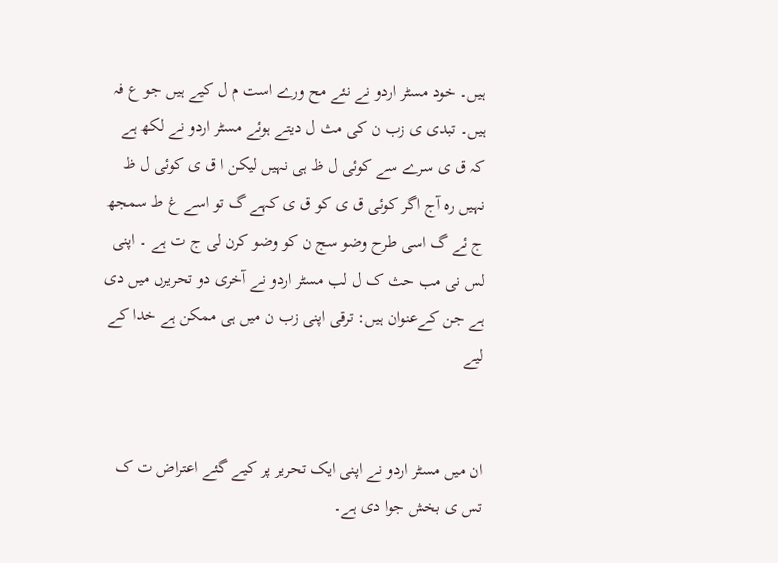ہیں۔ خود مسٹر اردو نے نئے مح ورے است م ل کیے ہیں جو ع فہ ہیں۔ تبدی ی زب ن کی مث ل دیتے ہوئے مسٹر اردو نے لکھ ہے کہ ق ی سرے سے کوئی ل ظ ہی نہیں لیکن ا ق ی کوئی ل ظ نہیں رہ آج اگر کوئی ق ی کو ق ی کہے گ تو اسے غ ط سمجھ ج ئے گ اسی طرح وضو سج ن کو وضو کرن لی ج ت ہے ۔ اپنی لس نی مب حث ک ل لب مسٹر اردو نے آخری دو تحریرں میں دی ہے جن کےعنوان ہیں: ترقی اپنی زب ن میں ہی ممکن ہے خدا کے لیے


ان میں مسٹر اردو نے اپنی ایک تحریر پر کیے گئے اعتراض ت ک تس ی بخش جوا دی ہے۔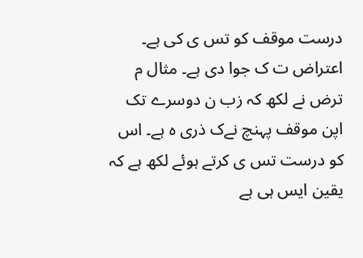درست موقف کو تس ی کی ہے۔ اعتراض ت ک جوا دی ہے۔ مثال م ترض نے لکھ کہ زب ن دوسرے تک اپن موقف پہنچ نےک ذری ہ ہے۔ اس کو درست تس ی کرتے ہوئے لکھ ہے کہ یقین ایس ہی ہے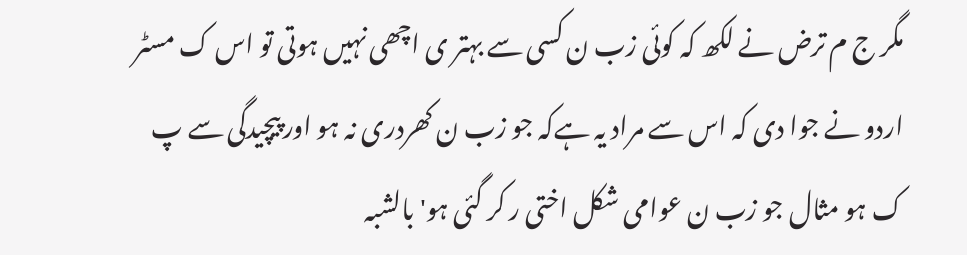مگر ج م ترض نے لکھ کہ کوئی زب ن کسی سے بہتر ی اچھی نہیں ہوتی تو اس ک مسٹر اردو نے جوا دی کہ اس سے مراد یہ ہےکہ جو زب ن کھردری نہ ہو اور پیچیدگی سے پ ک ہو مثال جو زب ن عوامی شکل اختی ر کر گئی ہو' بالشبہ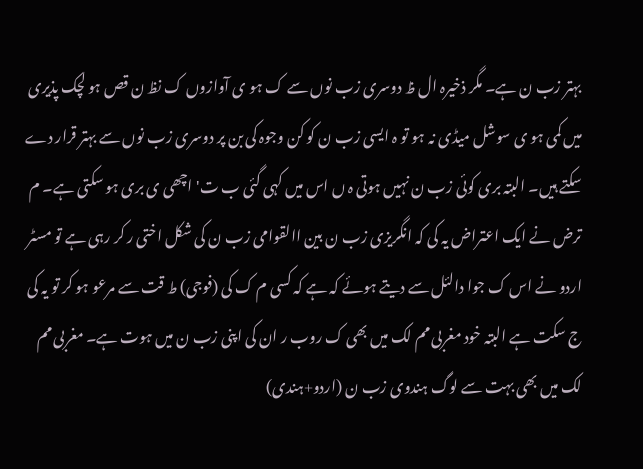بہتر زب ن ہے۔ مگر ذخیرہ ال ظ دوسری زب نوں سے ک ہو ی آوازوں ک نظ ن قص ہو لچک پذیری میں کمی ہو ی سوشل میڈی نہ ہو تو ہ ایسی زب ن کو کن وجوہ کی بن پر دوسری زب نوں سے بہتر قرار دے سکتے ہیں۔ البتہ بری کوئی زب ن نہیں ہوتی ہ ں اس میں کہی گئی ب ت' اچھی ی بری ہو سکتی ہے۔ م ترض نے ایک اعتراض یہ کی کہ انگریزی زب ن بین االقوامی زب ن کی شکل اختی ر کر رہی ہے تو مسٹر اردو نے اس ک جوا دالئل سے دیتے ہوئے کہ ہے کہ کسی م ک کی (فوجی) ط قت سے مرعو ہو کر تو یہ کی ج سکت ہے البتہ خود مغربی مم لک میں بھی ک روب ر ان کی اپنی زب ن میں ہوت ہے۔ مغربی مم لک میں بھی بہت سے لوگ ہندوی زب ن (اردو+ہندی)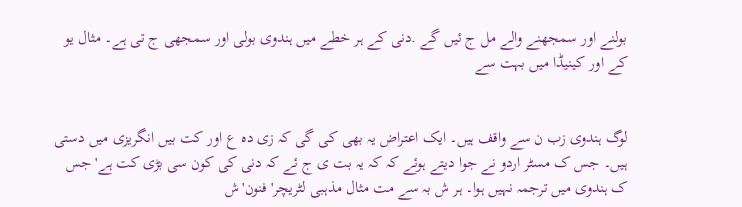بولنے اور سمجھنے والے مل ج ئیں گے .دنی کے ہر خطے میں ہندوی بولی اور سمجھی ج تی ہے۔ مثال یو کے اور کینیڈا میں بہت سے


لوگ ہندوی زب ن سے واقف ہیں۔ ایک اعتراض یہ بھی کی گی کہ زی دہ ع اور کت بیں انگریزی میں دستی ہیں۔ جس ک مسٹر اردو نے جوا دیتے ہوئے کہ کہ یہ بت ی ج ئے کہ دنی کی کون سی بڑی کت ہے' جس ک ہندوی میں ترجمہ نہیں ہوا۔ ہر ش بہ سے مت مثال مذہبی لٹریچر' فنون'ش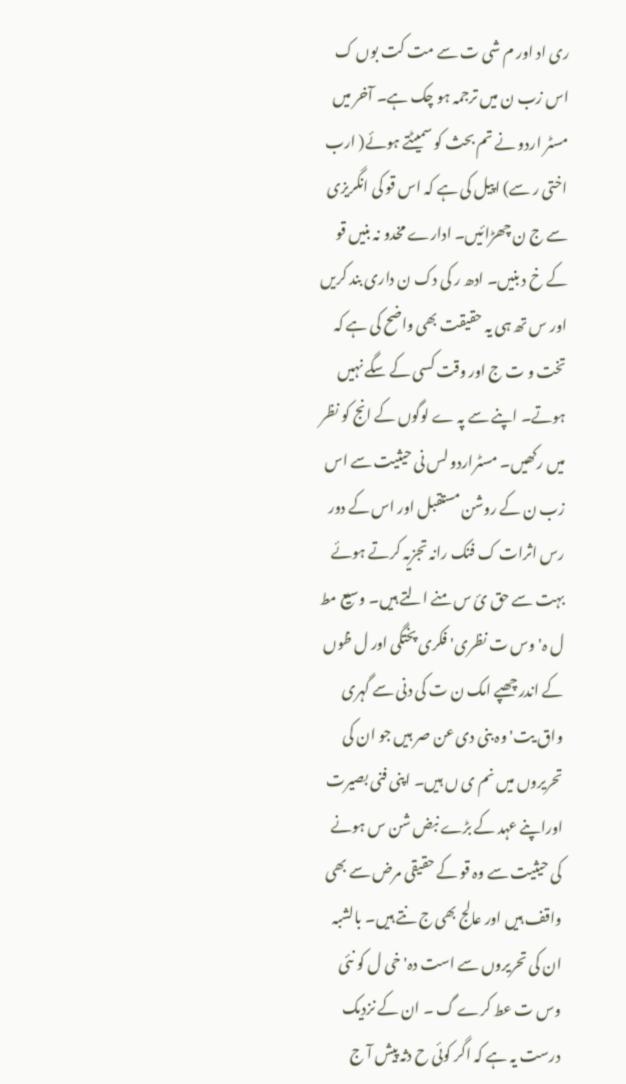ری اد اور م شی ت سے مت کت بوں ک اس زب ن میں ترجمہ ہو چک ہے۔ آخر میں مسٹر اردو نے تم بحث کو سمیٹتے ہوئے( ارب اختی ر سے) اپیل کی ہے کہ اس قو کی انگریزی سے ج ن چھڑائیں۔ ادارے مخدو نہ بنیں قو کے خ د بنیں۔ ادھ ر کی دک ن داری بند کریں اور س تھ ہی یہ حقیقت بھی واضح کی ہے کہ تخت و ت ج اور وقت کسی کے سگے نہیں ہوتے۔ اپنے سے پہ ے لوگوں کے انج کو نظر میں رکھیں۔ مسٹراردو لس نی حیثیت سے اس زب ن کے روشن مستقبل اور اس کے دور رس اثرات ک فنک رانہ تجزیہ کرتے ہوئے بہت سے حق ئ س منے التے ہیں۔ وسیع مط ل ہ' وس ت نظری' فکری پختگی اور ل ظوں کے اندر چھپے امک ن ت کی دنی سے گہری واق یت' وہ بنی دی عن صر ہیں جو ان کی تحریروں میں نم ی ں ہیں۔ اپنی فنی بصیرت اوراپنے عہد کے بڑے نبض شن س ہونے کی حیثیت سے وہ قو کے حقیقی مرض سے بھی واقف ہیں اور عالج بھی ج نتے ہیں۔ بالشبہ ان کی تحریروں سے است دہ' خی ل کو نئی وس ت عط کرے گ ۔ ان کے نزدیک درست یہ ہے کہ اگر کوئی ح دثہ پیش آ ج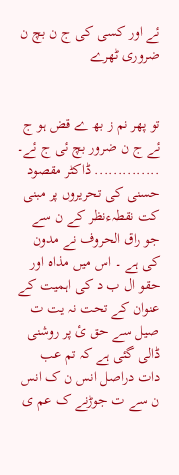ئے اور کسی کی ج ن بچ ن ضروری ٹھرے


تو پھر نم ز بھ ے قض ہو ج ئے ج ن ضرور بچ ئی ج ئے۔ .............. ڈاکٹر مقصود حسنی کی تحریروں پر مبنی کت نقطہءنظر کے ن سے جو راق الحروف نے مدون کی ہے ۔ اس میں مذاہ اور حقو ال ب د کی اہمیت کے عنوان کے تحت نہ یت ت صیل سے حق ئ پر روشنی ڈالی گئی ہے کہ تم عب دات دراصل انس ن ک انس ن سے ت جوڑنے ک عم ی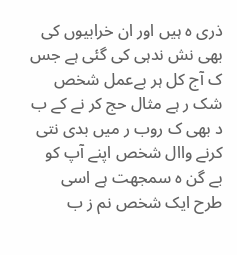ذری ہ ہیں اور ان خرابیوں کی بھی نش ندہی کی گئی ہے جس ک آج کل ہر بےعمل شخص شک ر ہے مثال حج کر نے کے ب د بھی ک روب ر میں بدی نتی کرنے واال شخص اپنے آپ کو بے گن ہ سمجھت ہے اسی طرح ایک شخص نم ز ب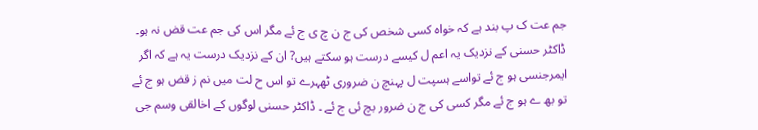جم عت ک پ بند ہے کہ خواہ کسی شخص کی ج ن چ ی ج ئے مگر اس کی جم عت قض نہ ہو۔ ڈاکٹر حسنی کے نزدیک یہ اعم ل کیسے درست ہو سکتے ہیں? ان کے نزدیک درست یہ ہے کہ اگر ایمرجنسی ہو ج ئے تواسے ہسپت ل پہنچ ن ضروری ٹھہرے تو اس ح لت میں نم ز قض ہو ج ئے تو بھ ے ہو ج ئے مگر کسی کی ج ن ضرور بچ ئی ج ئے ۔ ڈاکٹر حسنی لوگوں کے اخالقی وسم جی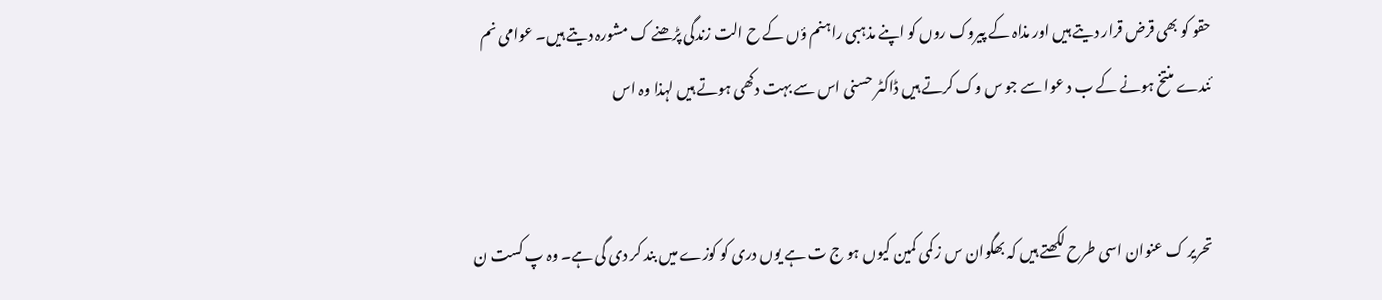حقو کو بھی قرض قرار دیتے ہیں اور مذاہ کے پیروک روں کو اپنے مذہبی راہنم ؤں کے ح الت زندگی پڑھنے ک مشورہ دیتے ہیں۔ عوامی نم ئندے منتخ ہونے کے ب د عوا سے جو س وک کرتے ہیں ڈاکٹر حسنی اس سے بہت دکھی ہوتے ہیں لہذا وہ اس


تحریر ک عنوان اسی طرح لکھتے ہیں کہ بھگوان س ز کمی کمین کیوں ہو ج ت ہے یوں دری کو کوزے میں بند کر دی گی ہے۔ وہ پ کست ن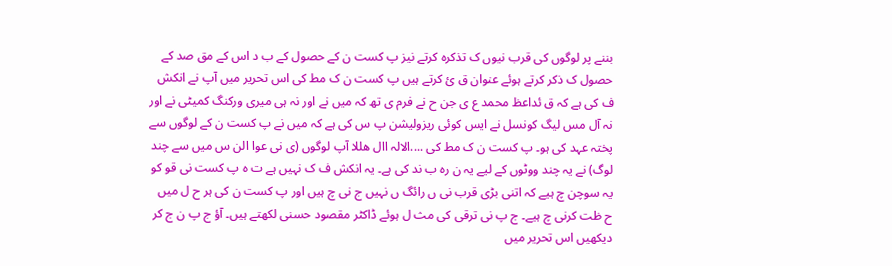بننے پر لوگوں کی قرب نیوں ک تذکرہ کرتے نیز پ کست ن کے حصول کے ب د اس کے مق صد کے حصول ک ذکر کرتے ہوئے عنوان ق ئ کرتے ہیں پ کست ن ک مط کی اس تحریر میں آپ نے انکش ف کی ہے کہ ق ئداعظ محمد ع ی جن ح نے فرم ی تھ کہ میں نے اور نہ ہی میری ورکنگ کمیٹی نے اور نہ آل مس لیگ کونسل نے ایس کوئی ریزولیشن پ س کی ہے کہ میں نے پ کست ن کے لوگوں سے پختہ عہد کی ہو۔ پ کست ن ک مط کی ....الالہ اال هللا آپ لوگوں (ی نی عوا الن س میں سے چند لوگ) نے یہ چند ووٹوں کے لیے یہ ن رہ ب ند کی ہے۔ یہ انکش ف ک نہیں ہے ت ہ پ کست نی قو کو یہ سوچن چ ہیے کہ اتنی بڑی قرب نی ں رائگ ں نہیں ج نی چ ہیں اور پ کست ن کی ہر ح ل میں ح ظت کرنی چ ہیے۔ ج پ نی ترقی کی مث ل ہوئے ڈاکٹر مقصود حسنی لکھتے ہیں۔ آؤ ج پ ن ج کر دیکھیں اس تحریر میں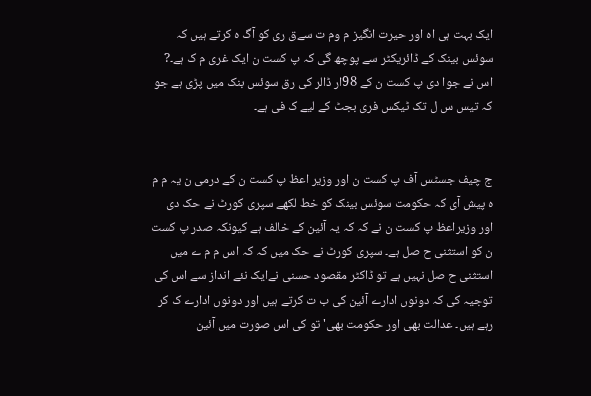ایک بہت ہی اہ اور حیرت انگیز م وم ت سےق ری کو آگ ہ کرتے ہیں کہ سوئس بینک کے ڈائریکٹر سے پوچھ گی کہ پ کست ن ایک غری م ک ہے۔? اس نے جوا دی پ کست ن کے 98ار ڈالر کی رق سوئس بنک میں پڑی ہے جو کہ تیس س ل تک ٹیکس فری بجٹ کے لیے ک فی ہے۔


ج چیف جسٹس آف پ کست ن اور وزیر اعظ پ کست ن کے درمی ن یہ م م ہ پیش آی کہ حکومت سوئس بینک کو خط لکھے سپری کورٹ نے حک دی اور وزیراعظ پ کست ن نے کہ کہ یہ آئین کے خالف ہے کیونکہ صدر پ کست ن کو استثنی ح صل ہے۔ سپری کورٹ نے حک میں کہ کہ اس م م ے میں استثنی ح صل نہیں ہے تو ڈاکٹر مقصود حسنی نےایک نئے انداز سے اس کی توجیہ کی کہ دونوں ادارے آئین کی ب ت کرتے ہیں اور دونوں ادارے ک کر رہے ہیں۔ عدالت بھی اور حکومت بھی' تو کی اس صورت میں آئین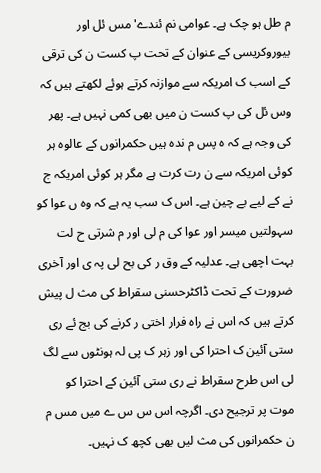م طل ہو چک ہے۔ عوامی نم ئندے' مس ئل اور بیوروکریسی کے عنوان کے تحت پ کست ن کی ترقی کے اسب ک امریکہ سے موازنہ کرتے ہوئے لکھتے ہیں کہ وس ئل کی پ کست ن میں بھی کمی نہیں ہے۔ پھر کی وجہ ہے کہ ہ پس م ندہ ہیں حکمرانوں کے عالوہ ہر کوئی امریکہ سے ن رت کرت ہے مگر ہر کوئی امریکہ ج نے کے لیے بے چین ہے۔ اس ک سب یہ ہے کہ وہ ں عوا کو سہولتیں میسر اور عوا کی م لی اور م شرتی ح لت بہت اچھی ہے۔ عدلیہ کے وق ر کی بح لی پہ ی اور آخری ضرورت کے تحت ڈاکٹرحسنی سقراط کی مث ل پیش کرتے ہیں کہ اس نے راہ فرار اختی ر کرنے کی بج ئے ری ستی آئین ک احترا کی اور زہر ک پی لہ ہونٹوں سے لگ لی اس طرح سقراط نے ری ستی آئین کے احترا کو موت پر ترجیح دی۔ اگرچہ اس س س ے میں مس م ن حکمرانوں کی مث لیں بھی کچھ ک نہیں۔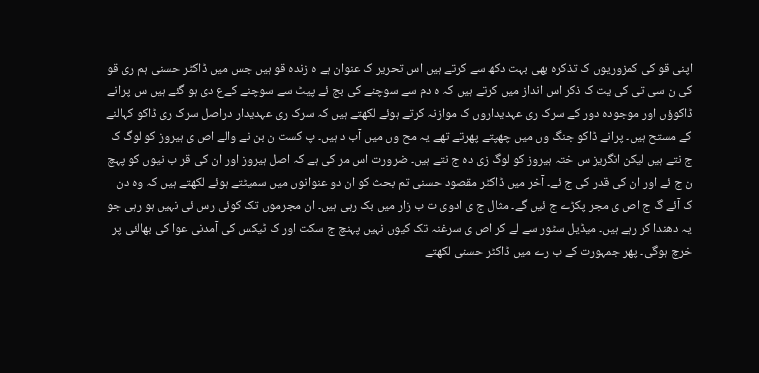اپنی قو کی کمزوریوں ک تذکرہ بھی بہت دکھ سے کرتے ہیں اس تحریر ک عنوان ہے ہ زندہ قو ہیں جس میں ڈاکٹر حسنی ہم ری قو کی ن سی تی کی یت ک ذکر اس انداز میں کرتے ہیں کہ ہ دم سے سوچنے کی بج ئے پیٹ سے سوچنے کےع دی ہو گئے ہیں س پرانے ڈاکوؤں اور موجودہ دور کے سرک ری عہدیداروں ک موازنہ کرتے ہوئے لکھتے ہیں کہ سرک ری عہدیدار دراصل سرک ری ڈاکو کہالنے کے مستح ہیں۔ پرانے ڈاکو جنگ وں میں چھپتے پھرتے تھے یہ مح وں میں آب د ہیں۔ پ کست ن بن نے والے اص ی ہیروز کو لوگ ک ج نتے ہیں لیکن انگریز س ختہ ہیروز کو لوگ زی دہ ج نتے ہیں۔ ضرورت اس مر کی ہے کہ اصل ہیروز اور ان کی قر ب نیوں کو پہچ ن ج ئے اور ان کی قدر کی ج ئے۔ آخر میں ڈاکٹر مقصود حسنی تم بحث کو ان دو عنوانوں میں سمیٹتے ہوئے لکھتے ہیں کہ وہ دن ک آئے گ ج اص ی مجر پکڑے ج ئیں گے۔ مثال ج ی ادوی ت ب زار میں بک رہی ہیں۔ ان مجرموں تک کوئی رس ئی نہیں ہو رہی جو یہ دھندا کر رہے ہیں۔ میڈیل سٹور سے لے کر اص ی سرغنہ تک کیوں نہیں پہنچ ج سکت اور ک ٹیکس کی آمدنی عوا کی بھالئی پر خرچ ہوگی۔ پھر جمہورت کے ب رے میں ڈاکٹر حسنی لکھتے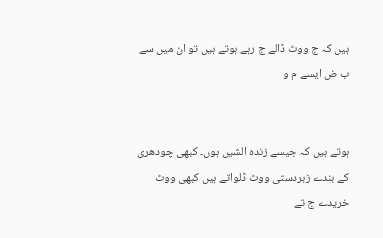ہیں کہ ج ووٹ ڈالے ج رہے ہوتے ہیں تو ان میں سے ب ض ایسے م و


ہوتے ہیں کہ جیسے زندہ الشیں ہوں۔ کبھی چودھری کے بندے زبردستی ووٹ ڈلواتے ہیں کبھی ووٹ خریدے ج تے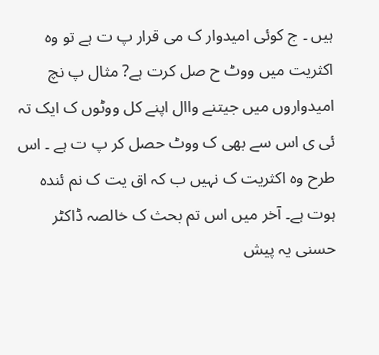ہیں ۔ ج کوئی امیدوار ک می قرار پ ت ہے تو وہ اکثریت میں ووٹ ح صل کرت ہے? مثال پ نچ امیدواروں میں جیتنے واال اپنے کل ووٹوں ک ایک تہ ئی ی اس سے بھی ک ووٹ حصل کر پ ت ہے ۔ اس طرح وہ اکثریت ک نہیں ب کہ اق یت ک نم ئندہ ہوت ہے۔ آخر میں اس تم بحث ک خالصہ ڈاکٹر حسنی یہ پیش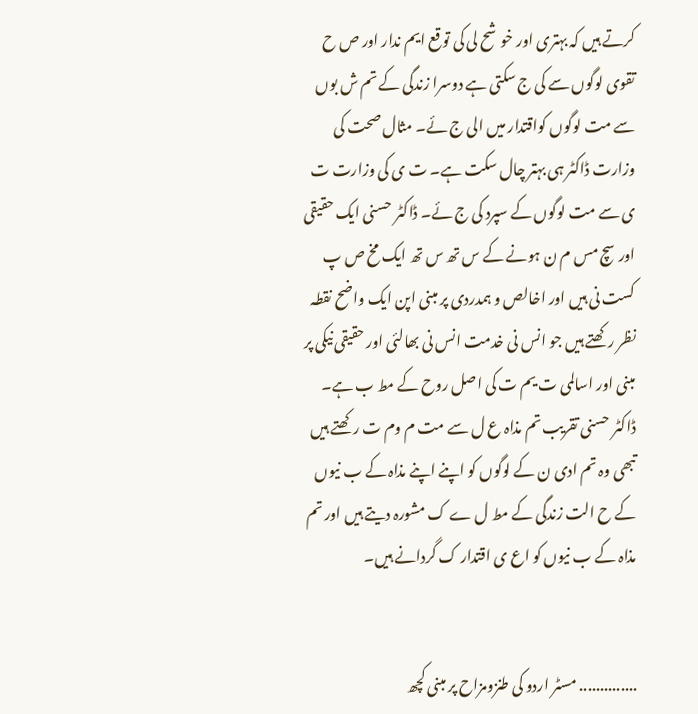کرتے ہیں کہ بہتری اور خوشح لی کی توقع ایم ندار اور ص ح تقوی لوگوں سے کی ج سکتی ہے دوسرا زندگی کے تم ش بوں سے مت لوگوں کواقتدار میں الی ج ئے۔ مثال صحت کی وزارت ڈاکٹر ہی بہتر چال سکت ہے۔ ت ی کی وزارت ت ی سے مت لوگوں کے سپرد کی ج ئے۔ ڈاکٹر حسنی ایک حقیقی اور سچ مس م ن ہونے کے س تھ س تھ ایک مخ ص پ کست نی ہیں اور اخالص و ہمدردی پر مبنی اپن ایک واضح نقطہ نظر رکھتے ہیں جو انس نی خدمت انس نی بھالئی اور حقیقی نیکی پر مبنی اور اسالمی ت یم ت کی اصل روح کے مط ب ہے۔ ڈاکٹر حسنی تقریب تم مذاہ ع ل سے مت م وم ت رکھتے ہیں تبھی وہ تم ادی ن کے لوگوں کو اپنے اپنے مذاہ کے ب نیوں کے ح الت زندگی کے مط ل ے ک مشورہ دیتے ہیں اور تم مذاہ کے ب نیوں کو اع ی اقتدار ک گردانے ہیں۔


.............. مسٹر اردو کی طنزومزاح پر مبنی کچھ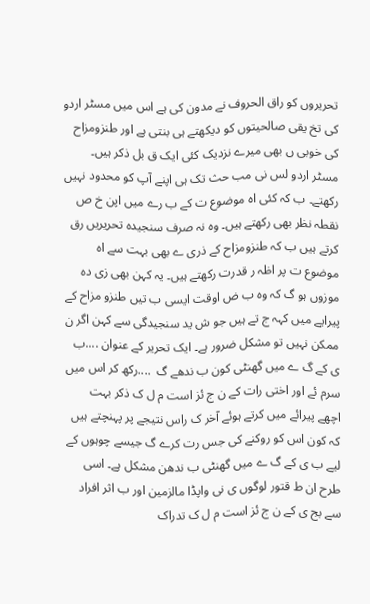تحریروں کو راق الحروف نے مدون کی ہے اس میں مسٹر اردو کی تخ یقی صالحیتوں کو دیکھتے ہی بنتی ہے اور طنزومزاح کی خوبی ں بھی میرے نزدیک کئی ایک ق بل ذکر ہیں۔ مسٹر اردو لس نی مب حث تک ہی اپنے آپ کو محدود نہیں رکھتے۔ ب کہ کئی اہ موضوع ت کے ب رے میں اپن خ ص نقطہ نظر بھی رکھتے ہیں۔ وہ نہ صرف سنجیدہ تحریریں رق کرتے ہیں ب کہ طنزومزاح کے ذری ے بھی بہت سے اہ موضوع ت پر اظہ ر قدرت رکھتے ہیں۔ یہ کہن بھی زی دہ موزوں ہو گ کہ وہ ب ض اوقت ایسی ب تیں طنزو مزاح کے پیرایے میں کہہ ج تے ہیں جو ش ید سنجیدگی سے کہن اگر ن ممکن نہیں تو مشکل ضرور ہے۔ ایک تحریر کے عنوان ....ب ی کے گ ے میں گھنٹی کون ب ندھے گ  ....رکھ کر اس میں سرم ئے اور اختی رات کے ن ج ئز است م ل ک ذکر بہت اچھے پیرائے میں کرتے ہوئے آخر ک راس نتیجے پر پہنچتے ہیں کہ کون اس کو روکنے کی جس رت کرے گ جیسے چوہوں کے لیے ب ی کے گ ے میں گھنٹی ب ندھن مشکل ہے۔ اسی طرح ان ط قتور لوگوں ی نی واپڈا مالزمین اور ب اثر افراد سے بج ی کے ن ج ئز است م ل ک تدراک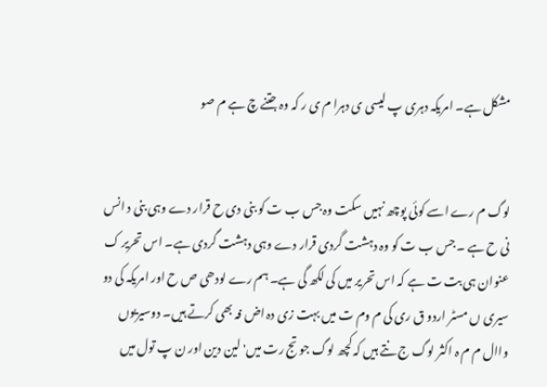مشکل ہے۔ امریکہ دہری پ لیسی ی دہرا م ی ر کہ وہ جتنے چ ہے م صو


لوگ م رے اسے کوئی پوچھ نہیں سکت وہ جس ب ت کو بنی دی ح قرار دے وہی بنی د انس نی ح ہے ۔ جس ب ت کو وہ دہشت گردی قرار دے وہی دہشت گردی ہے۔ اس تحریر ک عنوان ہی بت ت ہے کہ اس تحریر میں کی لکھ گی ہے۔ ہم رے لودھی ص ح اور امریکہ کی دو سیری ں مسٹر اردو ق ری کی م وم ت میں بہت زی دہ اض فہ بھی کرتے ہیں۔ دوسیریوں واال م م ہ اکثر لوگ ج نتے ہیں کہ کچھ لوگ جو تج رت میں' لین دین اور ن پ تول میں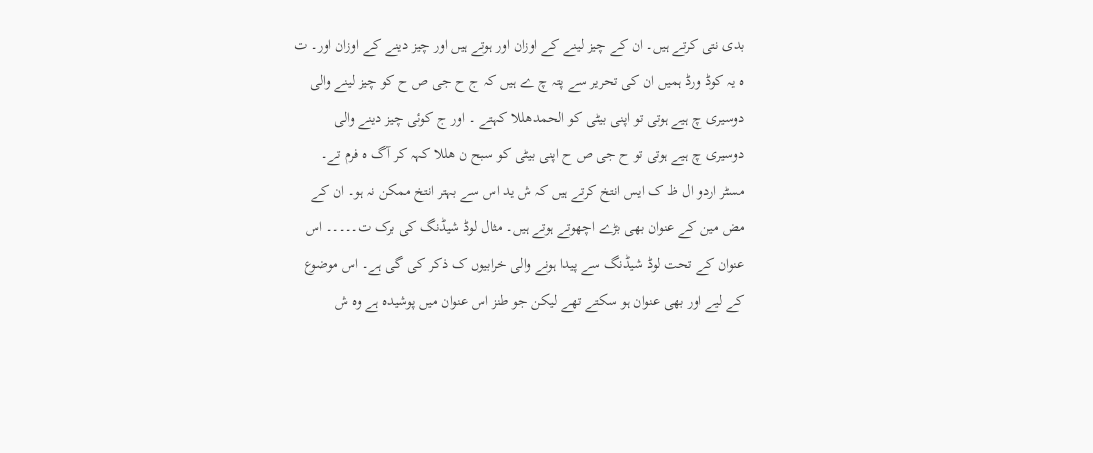بدی نتی کرتے ہیں۔ ان کے چیز لینے کے اوزان اور ہوتے ہیں اور چیز دینے کے اوزان اور۔ ت ہ یہ کوڈ ورڈ ہمیں ان کی تحریر سے پتہ چ ے ہیں کہ ج ح جی ص ح کو چیز لینے والی دوسیری چ ہیے ہوتی تو اپنی بیٹی کو الحمدهللا کہتے ۔ اور ج کوئی چیز دینے والی دوسیری چ ہیے ہوتی تو ح جی ص ح اپنی بیٹی کو سبح ن هللا کہہ کر آگ ہ فرم تے۔ مسٹر اردو ال ظ ک ایس انتخ کرتے ہیں کہ ش ید اس سے بہتر انتخ ممکن نہ ہو۔ ان کے مض مین کے عنوان بھی بڑے اچھوتے ہوتے ہیں۔ مثال لوڈ شیڈنگ کی برک ت۔۔۔۔۔ اس عنوان کے تحت لوڈ شیڈنگ سے پیدا ہونے والی خرابیوں ک ذکر کی گی ہے۔ اس موضوع کے لیے اور بھی عنوان ہو سکتے تھے لیکن جو طنز اس عنوان میں پوشیدہ ہے وہ ش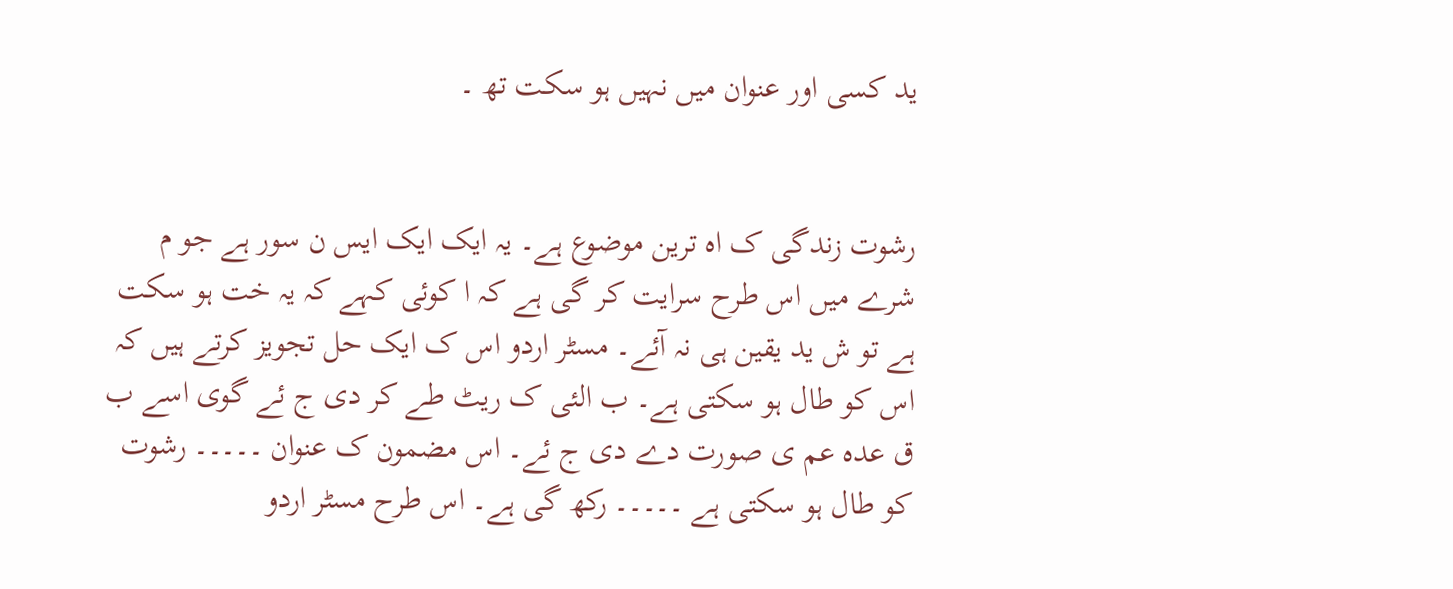ید کسی اور عنوان میں نہیں ہو سکت تھ ۔


رشوت زندگی ک اہ ترین موضوع ہے۔ یہ ایک ایک ایس ن سور ہے جو م شرے میں اس طرح سرایت کر گی ہے کہ ا کوئی کہے کہ یہ خت ہو سکت ہے تو ش ید یقین ہی نہ آئے۔ مسٹر اردو اس ک ایک حل تجویز کرتے ہیں کہ اس کو طال ہو سکتی ہے۔ ب الئی ک ریٹ طے کر دی ج ئے گوی اسے ب ق عدہ عم ی صورت دے دی ج ئے۔ اس مضمون ک عنوان ۔۔۔۔۔ رشوت کو طال ہو سکتی ہے ۔۔۔۔۔ رکھ گی ہے۔ اس طرح مسٹر اردو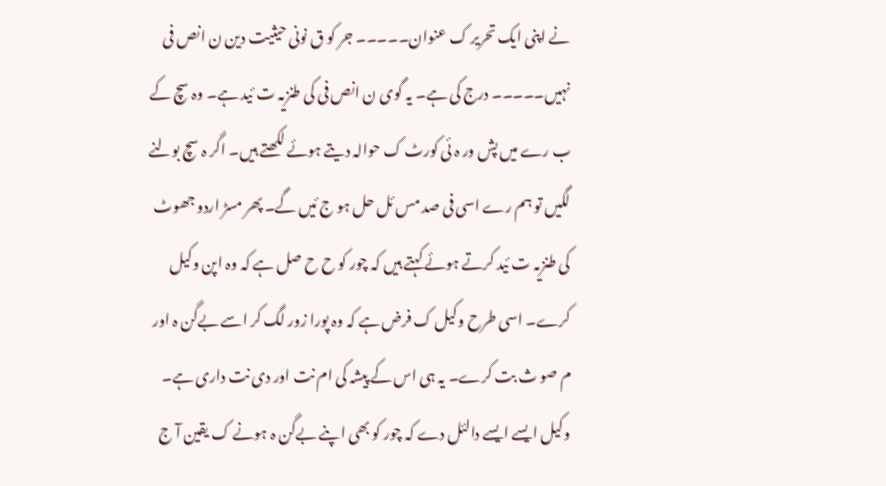نے اپنی ایک تحریر ک عنوان۔۔۔۔۔ جر کو ق نونی حیثیت دین ن انص فی نہیں۔۔۔۔۔ درج کی ہے۔ یہ گوی ن انص فی کی طنزیہ ت ئید ہے۔ وہ سچ کے ب رے میں پش ور ہ ئی کورٹ ک حوالہ دیتے ہوئے لکھتے ہیں۔ اگر ہ سچ بولنے لگیں تو ہم رے اسی فی صد مس ئل حل ہو ج ئیں گے۔ پھر مسڑ اردو جھوٹ کی طنزیہ ت ئید کرتے ہوئے کہتے ہیں کہ چور کو ح ح صل ہے کہ وہ اپن وکیل کرے۔ اسی طرح وکیل ک فرض ہے کہ وہ پورا زور لگ کر اسے بےگن ہ اور م صو ث بت کرے۔ یہ ہی اس کے پیشہ کی ام نت اور دی نت داری ہے۔ وکیل ایسے ایسے دالئل دے کہ چور کو بھی اپنے بےگن ہ ہونے ک یقین آ ج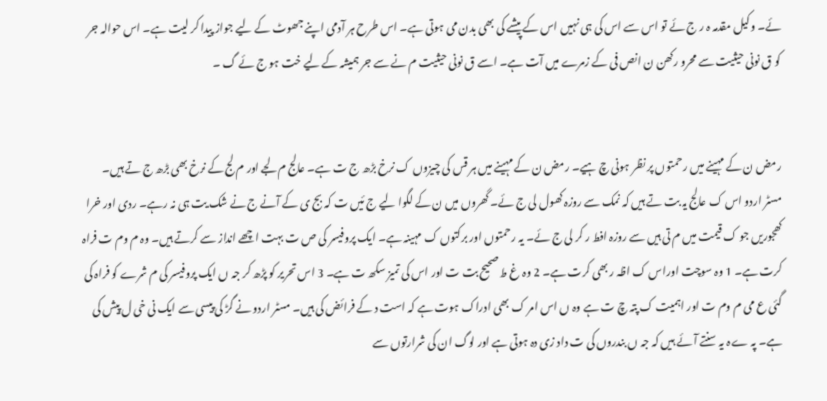ئے۔ وکیل مقدمہ ہ ر ج ئے تو اس سے اس کی ہی نہیں اس کے پیشے کی بھی بدن می ہوتی ہے۔ اس طرح ہر آدمی اپنے جھوٹ کے لیے جواز پیدا کر لیت ہے۔ اس حوالہ جر کو ق نونی حیثیت سے محرو رکھن ن انص فی کے زمرے میں آت ہے۔ اسے ق نونی حیثیت م نے سے جر ہمیشہ کے لیے خت ہو ج ئے گ ۔


رمض ن کے مہینے میں رحمتوں پر نظر ہونی چ ہیے۔ رمض ن کے مہینے میں ہر قس کی چیزوں ک نرخ بڑھ ج ت ہے۔ عالج م لجے اور م لج کے نرخ بھی بڑھ ج تے ہیں۔ مسٹر اردو اس ک عالج یہ بت تے ہیں کہ نمک سے روزہ کھول لی ج ئے۔ گھروں میں ن کے لگوا لیے ج ئیں ت کہ بج ی کے آنے ج نے شک یت ہی نہ رہے۔ ردی اور خرا کھجوریں جو ک قیمت میں م تی ہیں سے روزہ افط ر کر لی ج ئے۔ یہ رحمتوں اور برکتوں ک مہینہ ہے۔ ایک پروفیسر کی ص ت بہت اچھے انداز سے کرتے ہیں۔ وہ م وم ت فراہ کرت ہے۔ 1 وہ سوچت اوراس ک اظہ ر بھی کرت ہے۔ 2 وہ غ ط صحیح بت ت اور اس کی تمیز سکھ ت ہے۔ 3 اس تحریر کو پڑھ کر جہ ں ایک پروفیسر کی م شرے کو فراہ کی گئی ع می م وم ت اور اہمیت ک پتہ چ ت ہے وہ ں اس امر ک بھی ادراک ہوت ہے کہ است د کے فرائض کی ہیں۔ مسٹر اردو نے گڑ کی پیسی سے ایک نی خی ل پیش کی ہے۔ پہ ے ہ یہ سنتے آئے ہیں کہ جہ ں بندروں کی ت داد زی دہ ہوتی ہے اور لوگ ان کی شرارتوں سے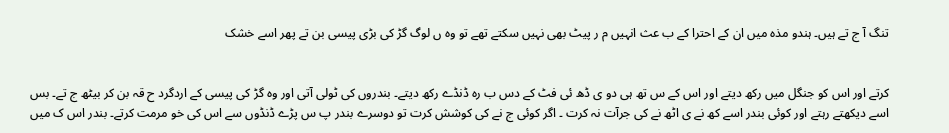تنگ آ ج تے ہیں۔ ہندو مذہ میں ان کے احترا کے ب عث انہیں م ر پیٹ بھی نہیں سکتے تھے تو وہ ں لوگ گڑ کی بڑی پیسی بن تے پھر اسے خشک


کرتے اور اس کو جنگل میں رکھ دیتے اور اس کے س تھ ہی دو ی ڈھ ئی فٹ کے دس ب رہ ڈنڈے رکھ دیتے۔ بندروں کی ٹولی آتی اور وہ گڑ کی پیسی کے اردگرد ح قہ بن کر بیٹھ ج تے۔ بس اسے دیکھتے رہتے اور کوئی بندر اسے کھ نے ی اٹھ نے کی جرآت نہ کرت ۔ اگر کوئی ج نے کی کوشش کرت تو دوسرے بندر پ س پڑے ڈنڈوں سے اس کی خو مرمت کرتے۔ بندر اس ک میں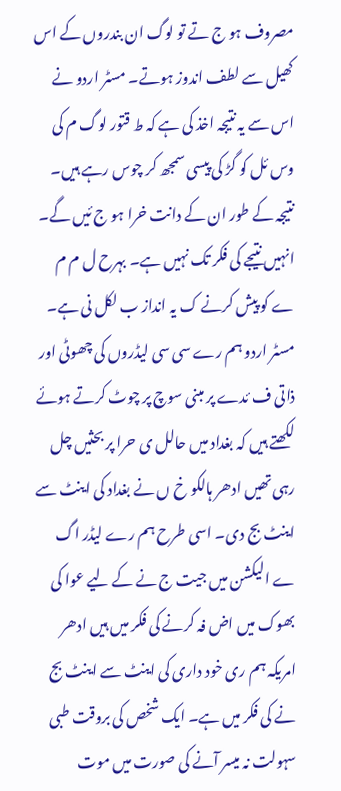مصروف ہو ج تے تو لوگ ان بندروں کے اس کھیل سے لطف اندوز ہوتے۔ مسٹر اردو نے اس سے یہ نتیجہ اخذ کی ہے کہ ط قتور لوگ م کی وس ئل کو گڑ کی پیسی سمجھ کر چوس رہے ہیں۔ نتیجہ کے طور ان کے دانت خرا ہو ج ئیں گے۔ انہیں نتیجے کی فکر تک نہیں ہے۔ بہرح ل م م ے کو پیش کرنے ک یہ انداز ب لکل نی ہے۔ مسٹر اردو ہم رے سی سی لیڈروں کی چھوٹی اور ذاتی ف ئدے پر مبنی سوچ پر چوٹ کرتے ہوئے لکھتے ہیں کہ بغداد میں حالل ی حرا پر بحثیں چل رہی تھیں ادھر ہالکو خ ں نے بغداد کی اینٹ سے اینٹ بج دی۔ اسی طرح ہم رے لیڈر اگ ے الیکشن میں جیت ج نے کے لیے عوا کی بھوک میں اض فہ کرنے کی فکر میں ہیں ادھر امریکہ ہم ری خود داری کی اینٹ سے اینٹ بج نے کی فکر میں ہے۔ ایک شخص کی بروقت طبی سہولت نہ میسر آنے کی صورت میں موت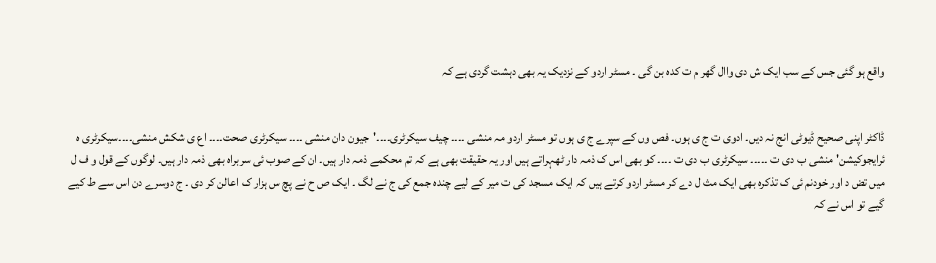واقع ہو گئی جس کے سب ایک ش دی واال گھر م ت کدہ بن گی ۔ مسٹر اردو کے نزدیک یہ بھی دہشت گردی ہے کہ


ڈاکٹر اپنی صحیح ڈیوٹی انج نہ دیں۔ ادوی ت ج ی ہوں۔ فص وں کے سپرے ج ی ہوں تو مسٹر اردو مہ منشی ۔۔۔۔ چیف سیکرٹری۔۔۔۔'جیون دان منشی ۔۔۔۔ سیکرٹری صحت۔۔۔۔ اع ی شکش منشی۔۔۔۔سیکرٹری ہ ئرایجوکیشن' منشی ب دی ت ۔۔۔۔۔ سیکرٹری ب دی ت ۔۔۔۔ کو بھی اس ک ذمہ دار ٹھہراتے ہیں اور یہ حقیقت بھی ہے کہ تم محکمے ذمہ دار ہیں۔ ان کے صوب ئی سربراہ بھی ذمہ دار ہیں۔ لوگوں کے قول و ف ل میں تض د اور خودنم ئی ک تذکرہ بھی ایک مث ل دے کر مسٹر اردو کرتے ہیں کہ ایک مسجد کی ت میر کے لیے چندہ جمع کی ج نے لگ ۔ ایک ص ح نے پچ س ہزار ک اعالن کر دی ۔ ج دوسرے دن اس سے ط کیے گیے تو اس نے کہ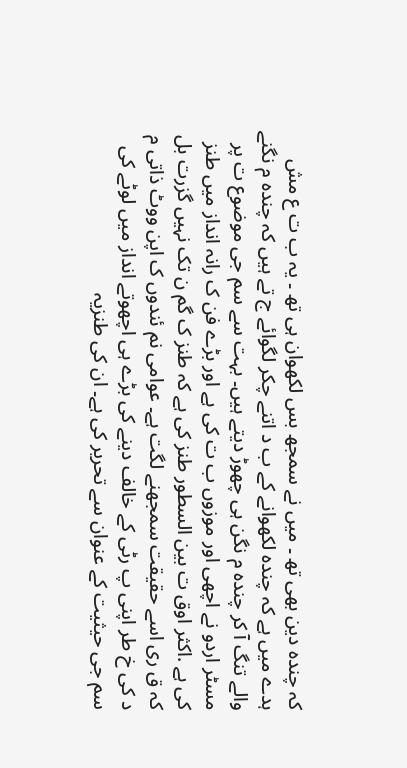کہ چندہ دین بھی تھ ۔ میں نے سمجھ بس لکھوان ہی تھ ۔ یہ ب ت ع مش ہدے میں ہے کہ چندہ لکھوانے کے ب د اتنے چکر لگوائے ج تے ہیں کہ چندہ م نگنے والے تنگ آ کر چندہ م نگن ہی چھوڑ دیتے ہیں۔ بہت سے سم جی موضوع ت پر مسٹر اردو نے اچھی اور موزوں ب ت کی ہے اور بڑے فن ک رانہ انداز میں طنز کی ہے .اکثر اوق ت بین السطور طنز کی ہے کہ طنز ک گم ن تک نہیں گزرت بل کہ ق ری اسے حقیقت سمجھنے لگت ہے۔ عوامی نم ئندوں ک اپن ووٹ ذاتی م د کی خ طر اپنی پ رٹی کے خالف دینے کی بڑے ہی اچھوتے انداز میں لوٹے کی سم جی حیثیت کے عنوان سے تحریر کی ہے۔ ان کی طنزیہ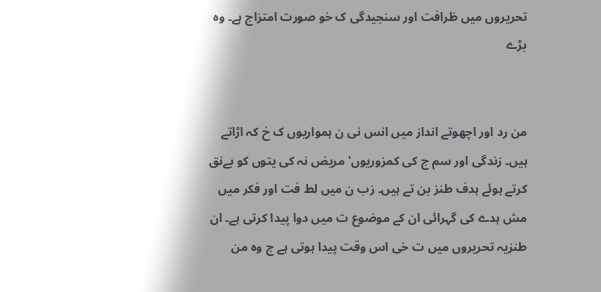تحریروں میں ظرافت اور سنجیدگی ک خو صورت امتزاج ہے۔ وہ بڑے


من رد اور اچھوتے انداز میں انس نی ن ہمواریوں ک خ کہ اڑاتے ہیں۔ زندگی اور سم ج کی کمزوریوں' مریض نہ کی یتوں کو بےنق کرتے ہوئے ہدف طنز بن تے ہیں۔ زب ن میں لط فت اور فکر میں مش ہدے کی گہرائی ان کے موضوع ت میں دوا پیدا کرتی ہے۔ ان طنزیہ تحریروں میں ت خی اس وقت پیدا ہوتی ہے ج وہ من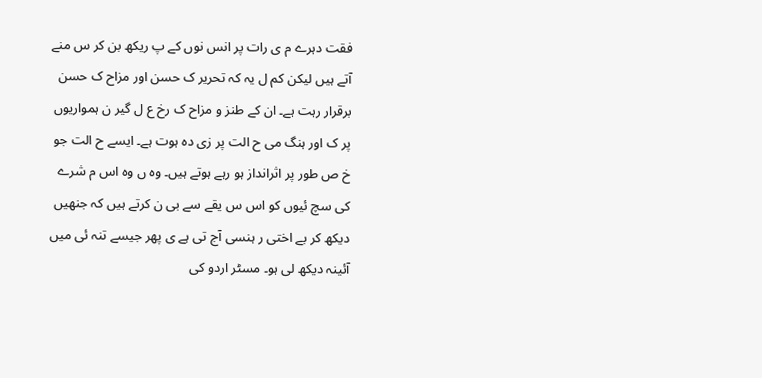فقت دہرے م ی رات پر انس نوں کے پ ریکھ بن کر س منے آتے ہیں لیکن کم ل یہ کہ تحریر ک حسن اور مزاح ک حسن برقرار رہت ہے۔ ان کے طنز و مزاح ک رخ ع ل گیر ن ہمواریوں پر ک اور ہنگ می ح الت پر زی دہ ہوت ہے۔ ایسے ح الت جو خ ص طور پر اثرانداز ہو رہے ہوتے ہیں۔ وہ ں وہ اس م شرے کی سچ ئیوں کو اس س یقے سے بی ن کرتے ہیں کہ جنھیں دیکھ کر بے اختی ر ہنسی آج تی ہے ی پھر جیسے تنہ ئی میں آئینہ دیکھ لی ہو۔ مسٹر اردو کی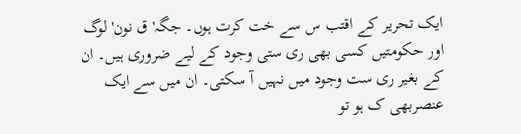ایک تحریر کے اقتب س سے خت کرت ہوں۔ جگہ' ق نون' لوگ اور حکومتیں کسی بھی ری ستی وجود کے لیے ضروری ہیں۔ ان کے بغیر ری ست وجود میں نہیں آ سکتی۔ ان میں سے ایک عنصربھی ک ہو تو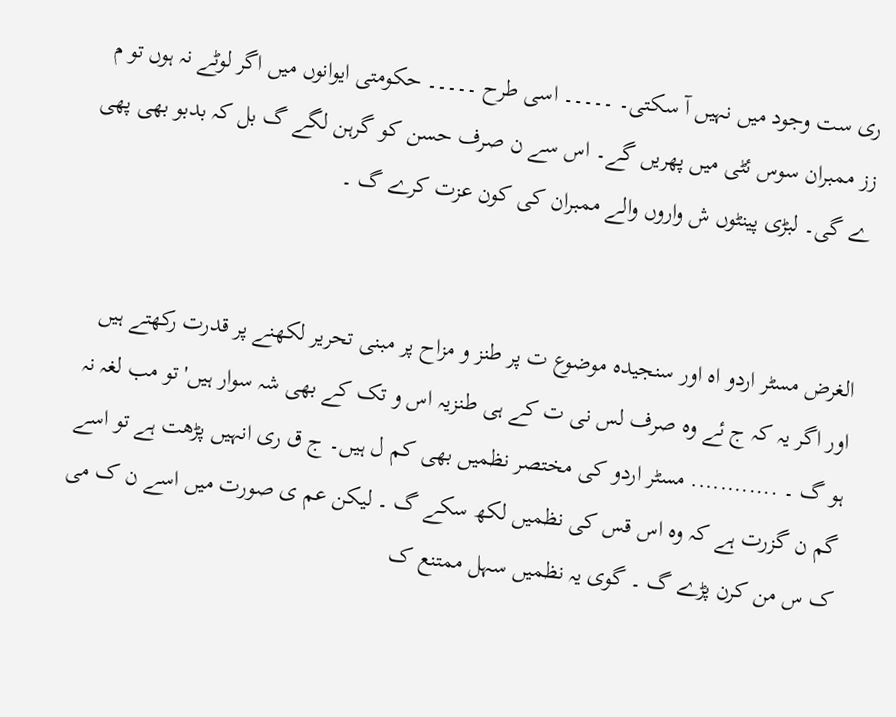ری ست وجود میں نہیں آ سکتی۔ ۔۔۔۔۔ اسی طرح ۔۔۔۔۔ حکومتی ایوانوں میں اگر لوٹے نہ ہوں تو م زز ممبران سوس ئٹی میں پھریں گے۔ اس سے ن صرف حسن کو گرہن لگے گ بل کہ بدبو بھی پھی ے گی۔ لبڑی پینٹوں ش واروں والے ممبران کی کون عزت کرے گ ۔


الغرض مسٹر اردو اہ اور سنجیدہ موضوع ت پر طنز و مزاح پر مبنی تحریر لکھنے پر قدرت رکھتے ہیں اور اگر یہ کہ ج ئے وہ صرف لس نی ت کے ہی طنزیہ اس و تک کے بھی شہ سوار ہیں' تو مب لغہ نہ ہو گ ۔ ............ مسٹر اردو کی مختصر نظمیں بھی کم ل ہیں۔ ج ق ری انہیں پڑھت ہے تو اسے گم ن گزرت ہے کہ وہ اس قس کی نظمیں لکھ سکے گ ۔ لیکن عم ی صورت میں اسے ن ک می ک س من کرن پڑے گ ۔ گوی یہ نظمیں سہل ممتنع ک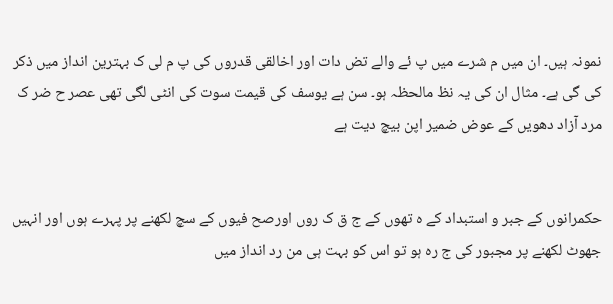نمونہ ہیں۔ ان میں م شرے میں پ ئے والے تض دات اور اخالقی قدروں کی پ م لی ک بہترین انداز میں ذکر کی گی ہے۔ مثال ان کی یہ نظ مالحظہ ہو۔ سن ہے یوسف کی قیمت سوت کی انٹی لگی تھی عصر ح ضر ک مرد آزاد دھویں کے عوض ضمیر اپن بیچ دیت ہے


حکمرانوں کے جبر و استبداد کے ہ تھوں کے ج ق ک روں اورصح فیوں کے سچ لکھنے پر پہرے ہوں اور انہیں جھوٹ لکھنے پر مجبور کی ج رہ ہو تو اس کو بہت ہی من رد انداز میں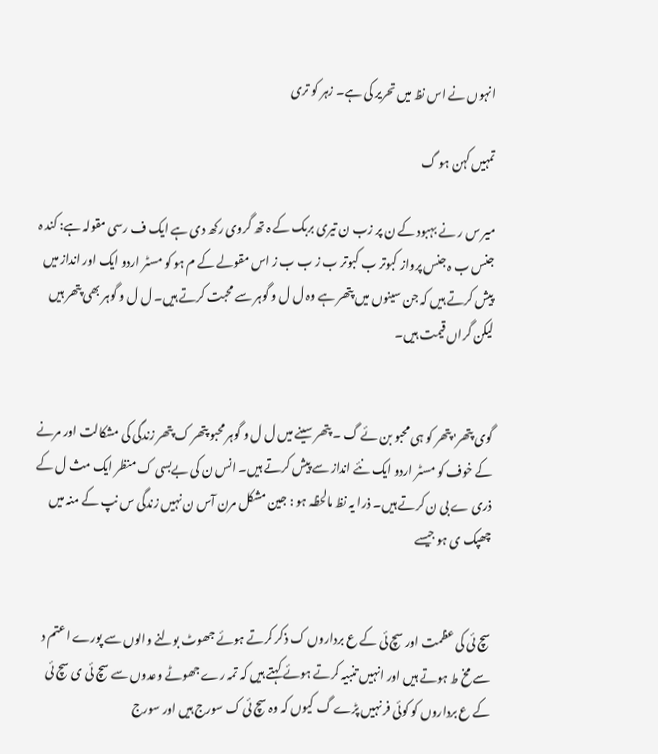انہوں نے اس نظ میں تحریر کی ہے۔ زہر کو تری

تمہیں کہن ہو گ

میر س ر نے بہبود کے ن پر زب ن تیری بربک کے ہ تھ گروی رکھ دی ہے ایک ف رسی مقولہ ہے: کند ہ جنس ب ہ جنس پرواز کبوتر ب کبوتر ب ز ب ب ز اس مقولے کے م ہو کو مسٹر اردو ایک اور انداز میں پیش کرتے ہیں کہ جن سینوں میں پتھر ہے وہ ل ل و گوہر سے محبت کرتے ہیں۔ ل ل و گوہر بھی پتھر ہیں لیکن گراں قیمت ہیں۔


گوی پتھر' پتھر کو ہی محبو بن ئے گ ۔ پتھر سینے میں ل ل و گوہر محبو پتھر ک پتھر زندگی کی مشکالت اور مرنے کے خوف کو مسٹر اردو ایک نئے انداز سے پیش کرتے ہیں۔ انس ن کی بےبسی ک منظر ایک مث ل کے ذری ے بی ن کرتے ہیں۔ ذرا یہ نظ مالحظہ ہو : جین مشکل مرن آس ن نہیں زندگی س نپ کے منہ میں چھپک ی ہو جیسے


سچ ئی کی عظمت اور سچ ئی کے ع برداروں ک ذکر کرتے ہوئے جھوٹ بولنے والوں سے پورے اعتم د سے مخ ط ہوتے ہیں اور انہیں تنبیہ کرتے ہوئے کہتے ہیں کہ تمہ رے جھوٹے وعدوں سے سچ ئی ی سچ ئی کے ع برداروں کو کوئی فر نہیں پڑے گ کیوں کہ وہ سچ ئی ک سورج ہیں اور سورج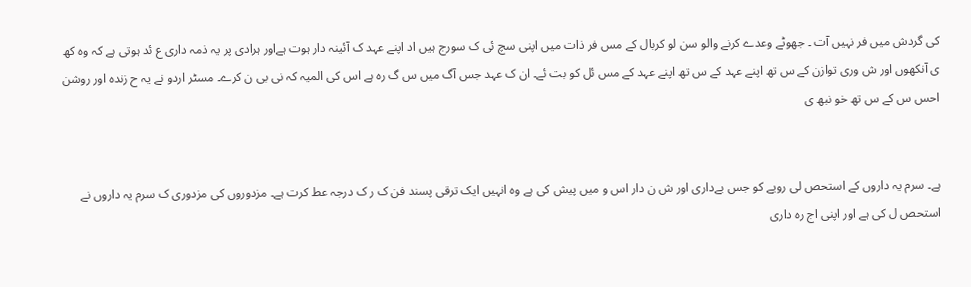کی گردش میں فر نہیں آت ۔ جھوٹے وعدے کرنے والو سن لو کربال کے مس فر ذات میں اپنی سچ ئی ک سورج ہیں اد اپنے عہد ک آئینہ دار ہوت ہےاور ہرادی پر یہ ذمہ داری ع ئد ہوتی ہے کہ وہ کھ ی آنکھوں اور ش وری توازن کے س تھ اپنے عہد کے س تھ اپنے عہد کے مس ئل کو بت ئے۔ ان ک عہد جس آگ میں س گ رہ ہے اس کی المیہ کہ نی بی ن کرے۔ مسٹر اردو نے یہ ح زندہ اور روشن احس س کے س تھ خو نبھ ی


ہے۔ سرم یہ داروں کے استحص لی رویے کو جس بےداری اور ش ن دار اس و میں پیش کی ہے وہ انہیں ایک ترقی پسند فن ک ر ک درجہ عط کرت ہے۔ مزدوروں کی مزدوری ک سرم یہ داروں نے استحص ل کی ہے اور اپنی اج رہ داری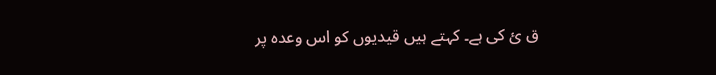ق ئ کی ہے۔ کہتے ہیں قیدیوں کو اس وعدہ پر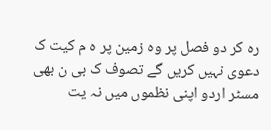رہ کر دو فصل پر وہ زمین پر ہ م کیت ک دعوی نہیں کریں گے تصوف ک بی ن بھی مسٹر اردو اپنی نظموں میں نہ یت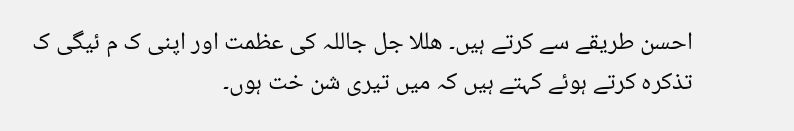احسن طریقے سے کرتے ہیں۔ هللا جل جاللہ کی عظمت اور اپنی ک م ئیگی ک تذکرہ کرتے ہوئے کہتے ہیں کہ میں تیری شن خت ہوں۔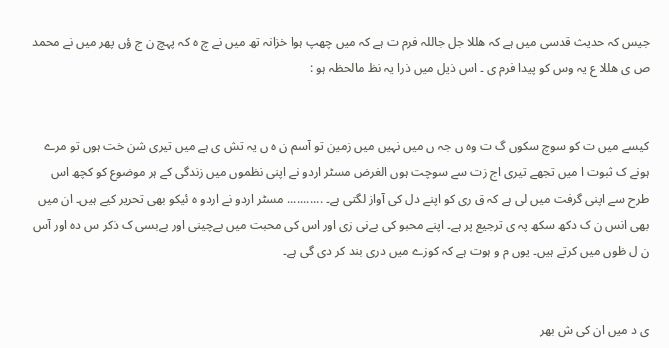جیس کہ حدیث قدسی میں ہے کہ هللا جل جاللہ فرم ت ہے کہ میں چھپ ہوا خزانہ تھ میں نے چ ہ کہ پہچ ن ج ؤں پھر میں نے محمد ص ی هللا ع یہ وس کو پیدا فرم ی ۔ اس ذیل میں ذرا یہ نظ مالحظہ ہو :


کیسے میں ت کو سوچ سکوں گ ت وہ ں جہ ں میں نہیں میں زمین تو آسم ن ہ ں یہ تش ی ہے میں تیری شن خت ہوں تو مرے ہونے ک ثبوت ا میں تجھے تیری اج زت سے سوچت ہوں الغرض مسٹر اردو نے اپنی نظموں میں زندگی کے ہر موضوع کو کچھ اس طرح سے اپنی گرفت میں لی ہے کہ ق ری کو اپنے دل کی آواز لگتی ہے۔ ........... مسٹر اردو نے اردو ہ ئیکو بھی تحریر کیے ہیں۔ ان میں بھی انس ن ک دکھ سکھ پہ ی ترجیع پر ہے۔ اپنے محبو کی بےنی زی اور اس کی محبت میں بےچینی اور بےبسی ک ذکر س دہ اور آس ن ل ظوں میں کرتے ہیں۔ یوں م و ہوت ہے کہ کوزے میں دری بند کر دی گی ہے۔


ی د میں ان کی ش بھر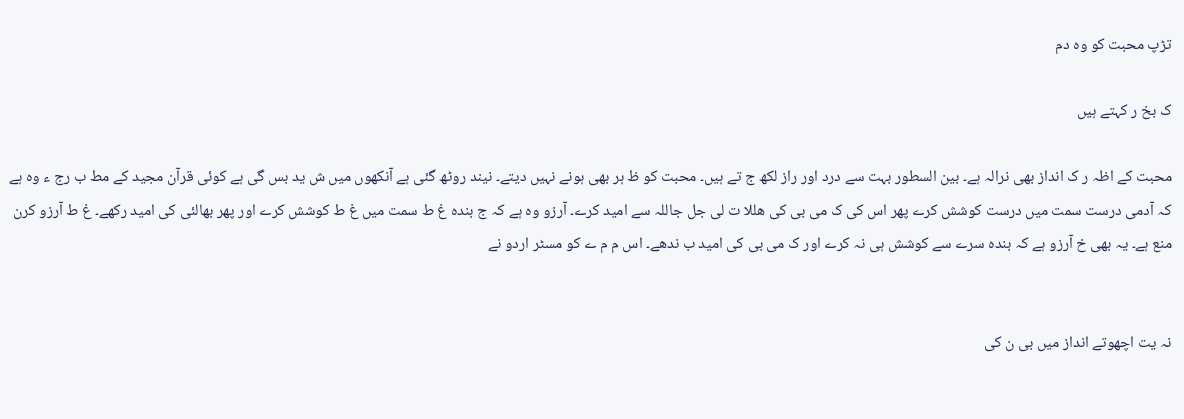تڑپ محبت کو وہ دم

ک بخ ر کہتے ہیں

محبت کے اظہ ر ک انداز بھی نرالہ ہے۔ بین السطور بہت سے درد اور راز لکھ ج تے ہیں۔ محبت کو ظ ہر بھی ہونے نہیں دیتے۔ نیند روٹھ گئی ہے آنکھوں میں ش ید بس گی ہے کوئی قرآن مجید کے مط ب رج ء وہ ہے کہ آدمی درست سمت میں درست کوشش کرے پھر اس کی ک می بی کی هللا ت لی جل جاللہ سے امید کرے۔ آرزو وہ ہے کہ ج بندہ غ ط سمت میں غ ط کوشش کرے اور پھر بھالئی کی امید رکھے۔ غ ط آرزو کرن منع ہے۔ یہ بھی خ آرزو ہے کہ بندہ سرے سے کوشش ہی نہ کرے اور ک می بی کی امید ب ندھے۔ اس م م ے کو مسٹر اردو نے


نہ یت اچھوتے انداز میں بی ن کی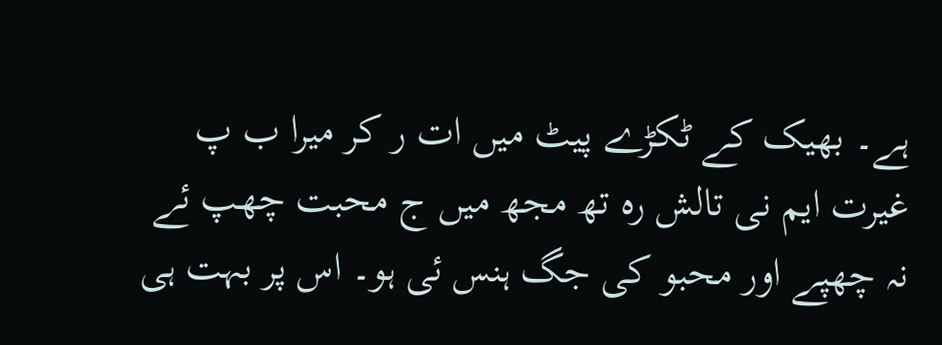ہے۔ بھیک کے ٹکڑے پیٹ میں ات ر کر میرا ب پ غیرت ایم نی تالش رہ تھ مجھ میں ج محبت چھپ ئے نہ چھپے اور محبو کی جگ ہنس ئی ہو۔ اس پر بہت ہی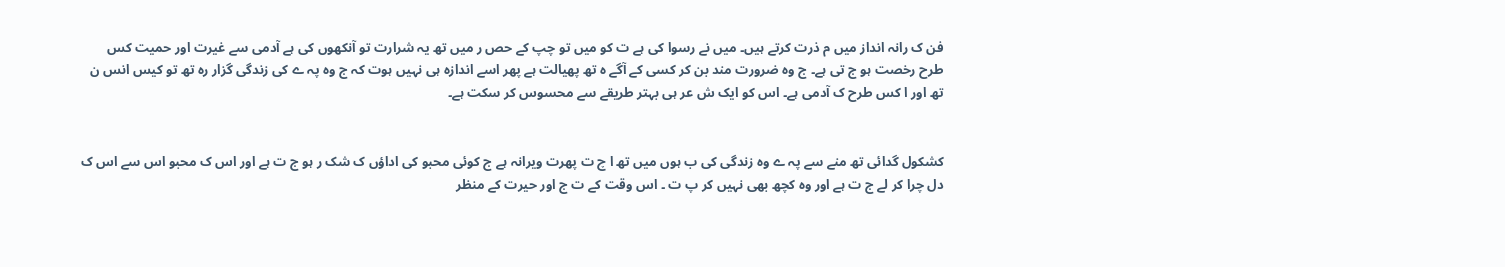فن ک رانہ انداز میں م ذرت کرتے ہیں۔ میں نے رسوا کی ہے ت کو میں تو چپ کے حص ر میں تھ یہ شرارت تو آنکھوں کی ہے آدمی سے غیرت اور حمیت کس طرح رخصت ہو ج تی ہے۔ ج وہ ضرورت مند بن کر کسی کے آگے ہ تھ پھیالت ہے پھر اسے اندازہ ہی نہیں ہوت کہ ج وہ پہ ے کی زندگی گزار رہ تھ تو کیس انس ن تھ اور ا کس طرح ک آدمی ہے۔ اس کو ایک ش عر ہی بہتر طریقے سے محسوس کر سکت ہے۔


کشکول گدائی تھ منے سے پہ ے وہ زندگی کی ب ہوں میں تھ ا چ ت پھرت ویرانہ ہے ج کوئی محبو کی اداؤں ک شک ر ہو ج ت ہے اور اس ک محبو اس سے اس ک دل چرا کر لے ج ت ہے اور وہ کچھ بھی نہیں کر پ ت ۔ اس وقت کے ت ج اور حیرت کے منظر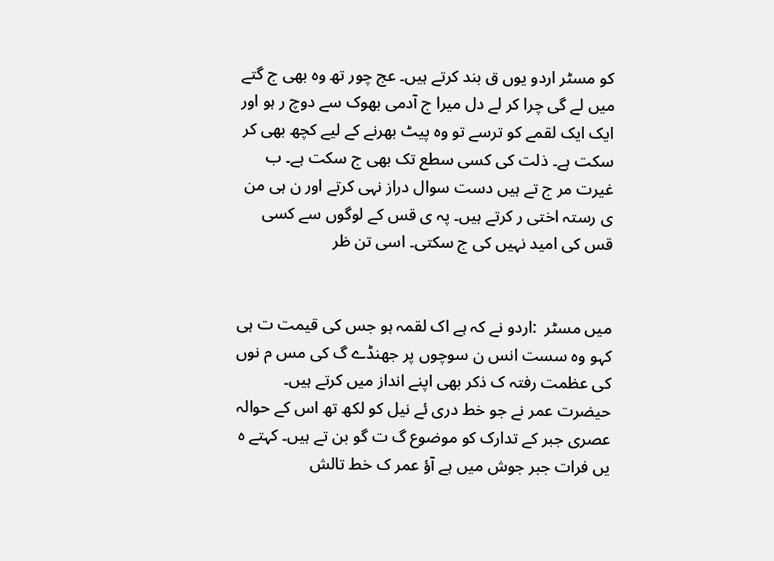کو مسٹر اردو یوں ق بند کرتے ہیں۔ عج چور تھ وہ بھی ج گتے میں لے گی چرا کر لے دل میرا ج آدمی بھوک سے دوچ ر ہو اور ایک ایک لقمے کو ترسے تو وہ پیٹ بھرنے کے لیے کچھ بھی کر سکت ہے۔ ذلت کی کسی سطع تک بھی ج سکت ہے۔ ب غیرت مر ج تے ہیں دست سوال دراز نہی کرتے اور ن ہی من ی رستہ اختی ر کرتے ہیں۔ پہ ی قس کے لوگوں سے کسی قس کی امید نہیں کی ج سکتی۔ اسی تن ظر


میں مسٹر  :اردو نے کہ ہے اک لقمہ ہو جس کی قیمت ت ہی کہو وہ سست انس ن سوچوں پر جھنڈے گ کی مس م نوں کی عظمت رفتہ ک ذکر بھی اپنے انداز میں کرتے ہیں۔ حیضرت عمر نے جو خط دری ئے نیل کو لکھ تھ اس کے حوالہ عصری جبر کے تدارک کو موضوع گ ت گو بن تے ہیں۔ کہتے ہ یں فرات جبر جوش میں ہے آؤ عمر ک خط تالش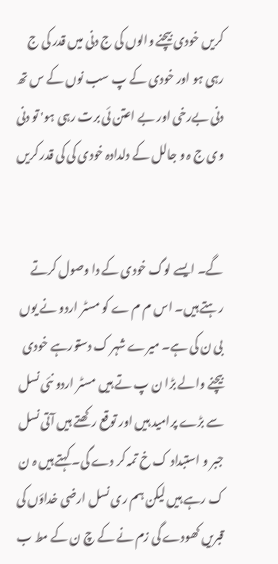کریں خودی بیچنے والوں کی ج دنی میں قدر کی ج رہی ہو اور خودی کے پ سب نوں کے س تھ دنی بےرخی اور بے اعتن ئی برت رہی ہو' تو دنی وی ج ہ و جالل کے دلدادہ خودی کی کی قدر کریں


گے۔ ایسے لوگ خودی کے دا وصول کرتے رہتے ہیں۔ اس م م ے کو مسٹر اردو نے یوں بی ن کی ہے۔ میرے شہر ک دستورہے خودی بیچنے والے بڑا ن پ تے ہیں مسٹر اردو نئی نسل سے بڑے پرامید ہیں اور توقع رکھتے ہیں آتی نسل جبر و استبداد ک خ تمہ کر دے گی۔ کہتے ہیں ہ ن ک رہے ہیں لیکن ہم ری نسل ارضی خداؤں کی قبریں کھودے گی زم نے کے چ ن کے مط ب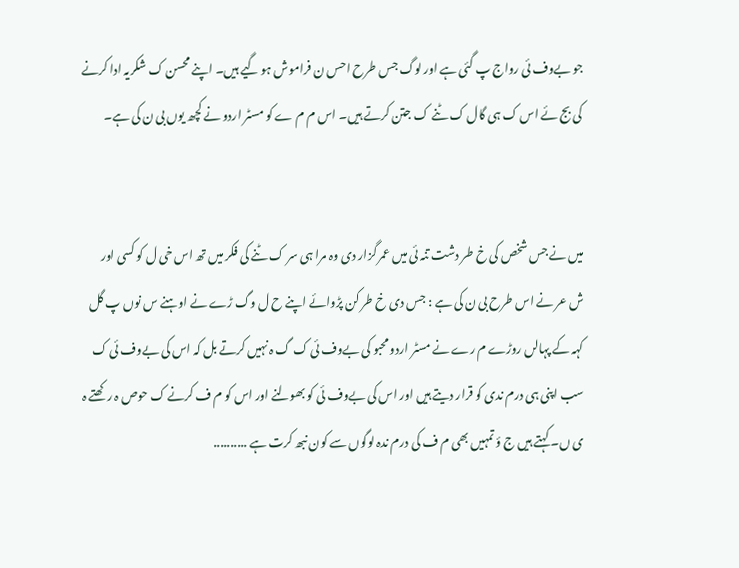جو بےوف ئی رواج پ گئی ہے اور لوگ جس طرح احس ن فراموش ہو گیے ہیں۔ اپنے محسن ک شکریہ ادا کرنے کی بج ئے اس ک ہی گال ک ٹنے ک جتن کرتے ہیں۔ اس م م ے کو مسٹر اردو نے کچھ یوں بی ن کی ہے۔


میں نے جس شخص کی خ طر دشت تنہ ئی میں عمر گزار دی وہ مرا ہی سر ک ٹنے کی فکر میں تھ اس خی ل کو کسی اور ش عر نے اس طرح بی ن کی ہے : جس دی خ طر کن پڑوائے اپنے ح ل وگ ڑے نے اوہنے س نوں پ گل کہہ کے پہالں روڑے م رے نے مسٹر اردو محبو کی بےوف ئی ک گ ہ نہیں کرتے بل کہ اس کی بےوف ئی ک سب اپنی ہی درم ندی کو قرار دیتے ہیں اور اس کی بےوف ئی کو بھولنے اور اس کو م ف کرنے ک حوص ہ رکھتے ہ ی ں۔ کہتے ہیں ج ؤ تمہیں بھی م ف کی درم ندہ لوگوں سے کون نبھ کرت ہے ..........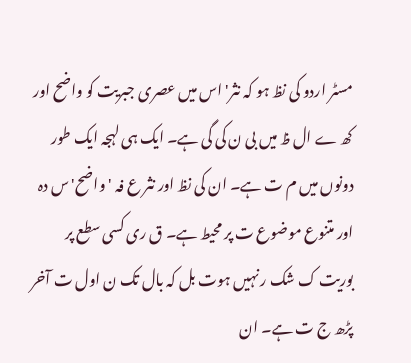مسٹر اردو کی نظ ہو کہ نثر' اس میں عصری جبریت کو واضح اور کھ ے ال ظ میں بی ن کی گی ہے۔ ایک ہی لہجہ ایک طور دونوں میں م ت ہے۔ ان کی نظ اور نثر ع فہ ' واضح' س دہ اور متنوع موضوع ت پر محیط ہے۔ ق ری کسی سطع پر بوریت ک شک ر نہیں ہوت بل کہ بال تک ن اول ت آخر پڑھ ج ت ہے۔ ان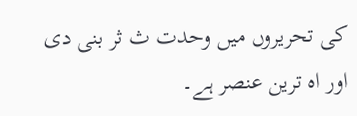کی تحریروں میں وحدت ث ثر بنی دی اور اہ ترین عنصر ہے۔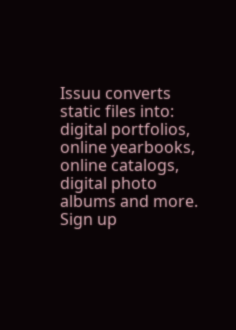Issuu converts static files into: digital portfolios, online yearbooks, online catalogs, digital photo albums and more. Sign up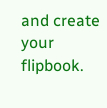and create your flipbook.